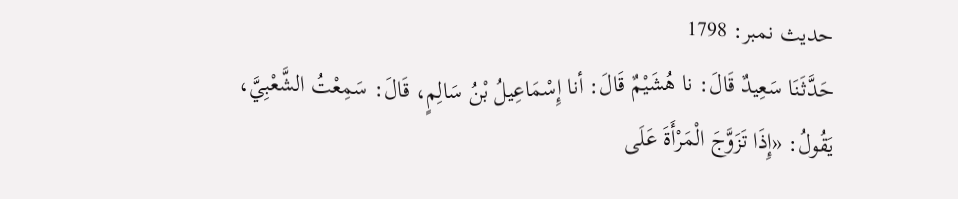حدیث نمبر: 1798
حَدَّثَنَا سَعِيدٌ قَالَ: نا هُشَيْمٌ قَالَ: أنا إِسْمَاعِيلُ بْنُ سَالِمٍ، قَالَ: سَمِعْتُ الشَّعْبِيَّ، يَقُولُ: «إِذَا تَزَوَّجَ الْمَرْأَةَ عَلَى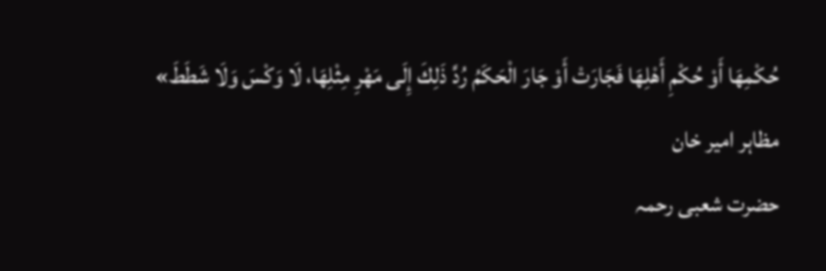حُكْمِهَا أَوْ حُكْمِ أَهْلِهَا فَجَارَتْ أَوْ جَارَ الْحَكَمُ رُدَّ ذَلِكَ إِلَى مَهْرِ مِثْلِهَا، لَا وَكْسَ وَلَا شَطَطَ»
مظاہر امیر خان
حضرت شعبی رحمہ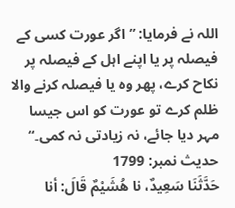اللہ نے فرمایا: ”اگر عورت کسی کے فیصلہ پر یا اپنے اہل کے فیصلہ پر نکاح کرے، پھر وہ یا فیصلہ کرنے والا ظلم کرے تو عورت کو اس جیسا مہر دیا جائے، نہ زیادتی نہ کمی۔“
حدیث نمبر: 1799
حَدَّثَنَا سَعِيدٌ، نا هُشَيْمٌ قَالَ: أنا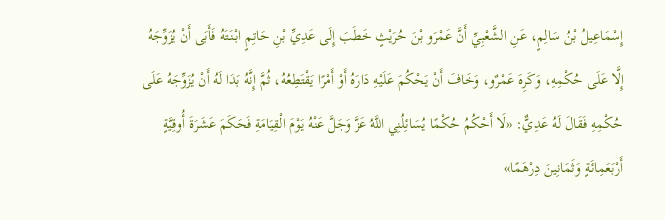إِسْمَاعِيلُ بْنُ سَالِمٍ، عَنِ الشَّعْبِيِّ أَنَّ عَمْرَو بْنَ حُرَيْثٍ خَطَبَ إِلَى عَدِيِّ بْنِ حَاتِمٍ ابْنَتَهُ فَأَبَى أَنْ يُزَوِّجَهُ إِلَّا عَلَى حُكْمِهِ، وَكَرِهَ عَمْرٌو، وَخَافَ أَنْ يَحْكُمَ عَلَيْهِ دَارَهُ أَوْ أَمْرًا يَقْتَطِعُهُ، ثُمَّ إِنَّهُ بَدَا لَهُ أَنْ يُزَوِّجَهُ عَلَى حُكْمِهِ فَقَالَ لَهُ عَدِيٌّ: «لَا أَحْكُمُ حُكْمًا يُسَائِلُنِي اللَّهُ عَزَّ وَجَلَّ عَنْهُ يَوْمَ الْقِيَامَةِ فَحَكَمَ عَشَرَةَ أُوقِيَّةٍ أَرْبَعَمِائَةٍ وَثَمَانِينَ دِرْهَمًا»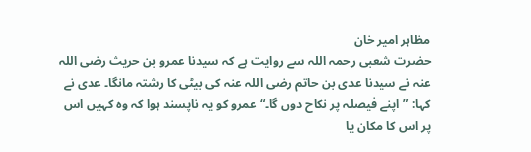مظاہر امیر خان
حضرت شعبی رحمہ اللہ سے روایت ہے کہ سیدنا عمرو بن حریث رضی اللہ عنہ نے سیدنا عدی بن حاتم رضی اللہ عنہ کی بیٹی کا رشتہ مانگا۔ عدی نے کہا: ”اپنے فیصلہ پر نکاح دوں گا۔“ عمرو کو یہ ناپسند ہوا کہ وہ کہیں اس پر اس کا مکان یا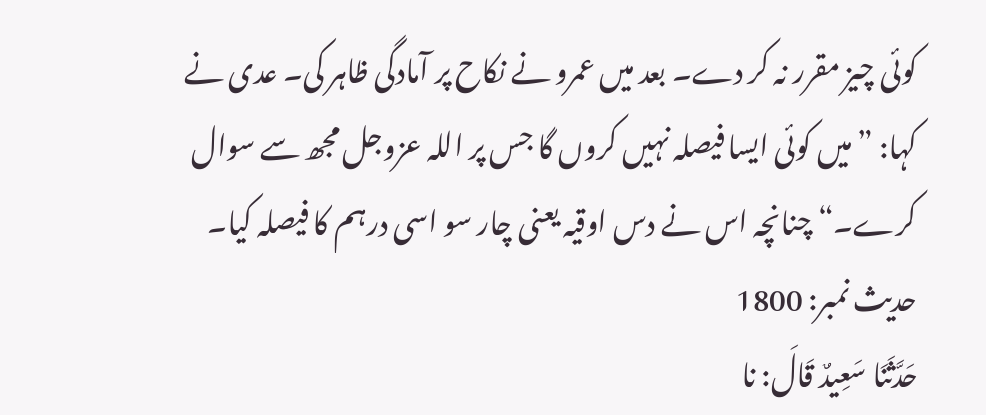کوئی چیز مقرر نہ کر دے۔ بعد میں عمرو نے نکاح پر آمادگی ظاہر کی۔ عدی نے کہا: ”میں کوئی ایسا فیصلہ نہیں کروں گا جس پر اللہ عزوجل مجھ سے سوال کرے۔“ چنانچہ اس نے دس اوقیہ یعنی چار سو اسی درہم کا فیصلہ کیا۔
حدیث نمبر: 1800
حَدَّثَنَا سَعِيدٌ قَالَ: نا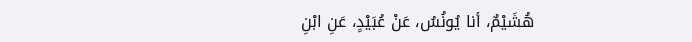هُشَيْمٌ، أنا يُونُسُ، عَنْ عُبَيْدٍ، عَنِ ابْنِ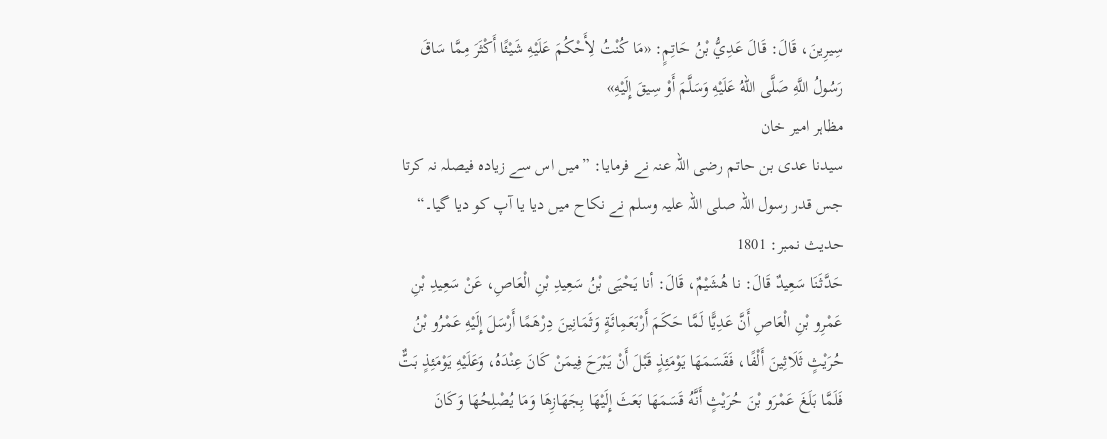سِيرِينَ، قَالَ: قَالَ عَدِيُّ بْنُ حَاتِمٍ: «مَا كُنْتُ لِأَحْكُمَ عَلَيْهِ شَيْئًا أَكْثَرَ مِمَّا سَاقَ رَسُولُ اللَّهِ صَلَّى اللهُ عَلَيْهِ وَسَلَّمَ أَوْ سِيقَ إِلَيْهِ»
مظاہر امیر خان
سیدنا عدی بن حاتم رضی اللہ عنہ نے فرمایا: ”میں اس سے زیادہ فیصلہ نہ کرتا جس قدر رسول اللہ صلی اللہ علیہ وسلم نے نکاح میں دیا یا آپ کو دیا گیا۔“
حدیث نمبر: 1801
حَدَّثَنَا سَعِيدٌ قَالَ: نا هُشَيْمٌ، قَالَ: أنا يَحْيَى بْنُ سَعِيدِ بْنِ الْعَاصِ، عَنْ سَعِيدِ بْنِ عَمْرِو بْنِ الْعَاصِ أَنَّ عَدِيًّا لَمَّا حَكَمَ أَرْبَعَمِائَةٍ وَثَمَانِينَ دِرْهَمًا أَرْسَلَ إِلَيْهِ عَمْرُو بْنُ حُرَيْثٍ ثَلَاثِينَ أَلْفًا، فَقَسَمَهَا يَوْمَئِذٍ قَبْلَ أَنْ يَبْرَحَ فِيمَنْ كَانَ عِنْدَهُ، وَعَلَيْهِ يَوْمَئِذٍ بَتٌّ فَلَمَّا بَلَغَ عَمْرَو بْنَ حُرَيْثٍ أَنَّهُ قَسَمَهَا بَعَثَ إِلَيْهَا بِجَهَازِهَا وَمَا يُصْلِحُهَا وَكَانَ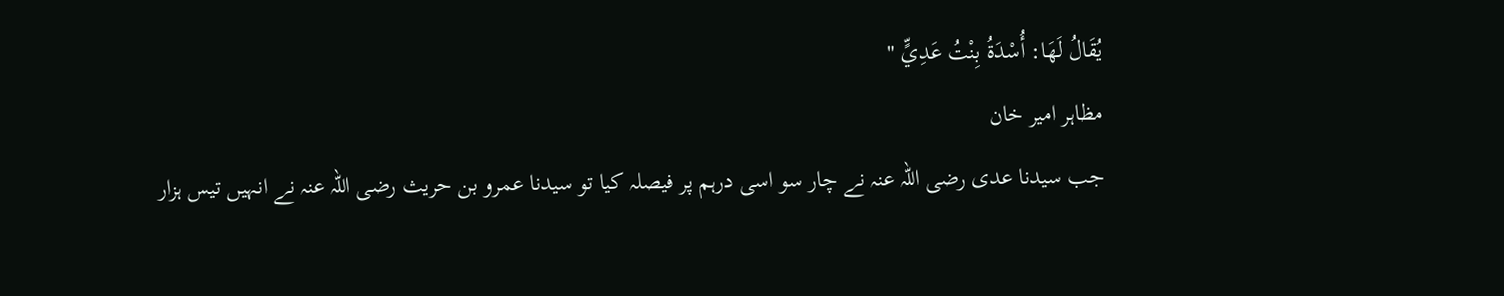يُقَالُ لَهَا: أُسْدَةُ بِنْتُ عَدِيٍّ "
مظاہر امیر خان
جب سیدنا عدی رضی اللہ عنہ نے چار سو اسی درہم پر فیصلہ کیا تو سیدنا عمرو بن حریث رضی اللہ عنہ نے انہیں تیس ہزار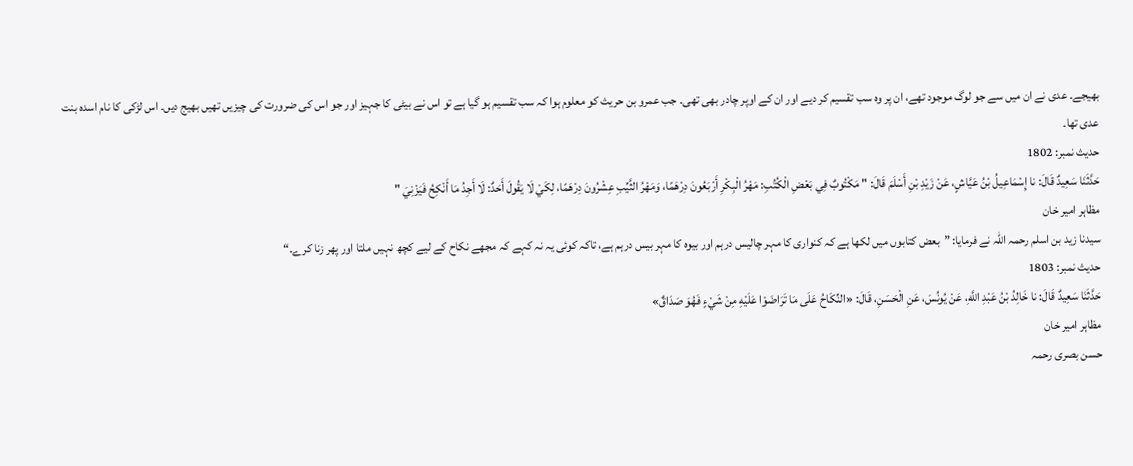بھیجے۔ عدی نے ان میں سے جو لوگ موجود تھے، ان پر وہ سب تقسیم کر دیے اور ان کے اوپر چادر بھی تھی۔ جب عمرو بن حریث کو معلوم ہوا کہ سب تقسیم ہو گیا ہے تو اس نے بیٹی کا جہیز اور جو اس کی ضرورت کی چیزیں تھیں بھیج دیں۔ اس لڑکی کا نام اسدہ بنت عدی تھا۔
حدیث نمبر: 1802
حَدَّثَنَا سَعِيدٌ قَالَ: نا إِسْمَاعِيلُ بْنُ عَيَّاشٍ، عَنْ زَيْدِ بْنِ أَسْلَمَ قَالَ: " مَكْتُوبٌ فِي بَعْضِ الْكُتُبِ: مَهْرُ الْبِكْرِ أَرْبَعُونَ دِرْهَمًا، وَمَهْرُ الثَّيِّبِ عِشْرُونَ دِرْهَمًا، لِكَيْ لَا يَقُولَ أَحَدٌ: لَا أَجِدُ مَا أَنْكِحُ فَيَزْنِيَ "
مظاہر امیر خان
سیدنا زید بن اسلم رحمہ اللہ نے فرمایا: ”بعض کتابوں میں لکھا ہے کہ کنواری کا مہر چالیس درہم اور بیوہ کا مہر بیس درہم ہے، تاکہ کوئی یہ نہ کہے کہ مجھے نکاح کے لیے کچھ نہیں ملتا اور پھر زنا کرے۔“
حدیث نمبر: 1803
حَدَّثَنَا سَعِيدٌ قَالَ: نا خَالِدُ بْنُ عَبْدِ اللَّهِ، عَنْ يُونُسَ، عَنِ الْحَسَنِ، قَالَ: «النِّكَاحُ عَلَى مَا تَرَاضَوْا عَلَيْهِ مِنْ شَيْءٍ فَهُوَ صَدَاقٌ»
مظاہر امیر خان
حسن بصری رحمہ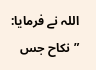اللہ نے فرمایا: ”نکاح جس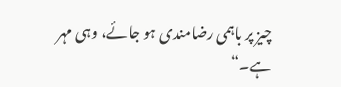چیز پر باہمی رضامندی ہو جائے، وہی مہر ہے۔“